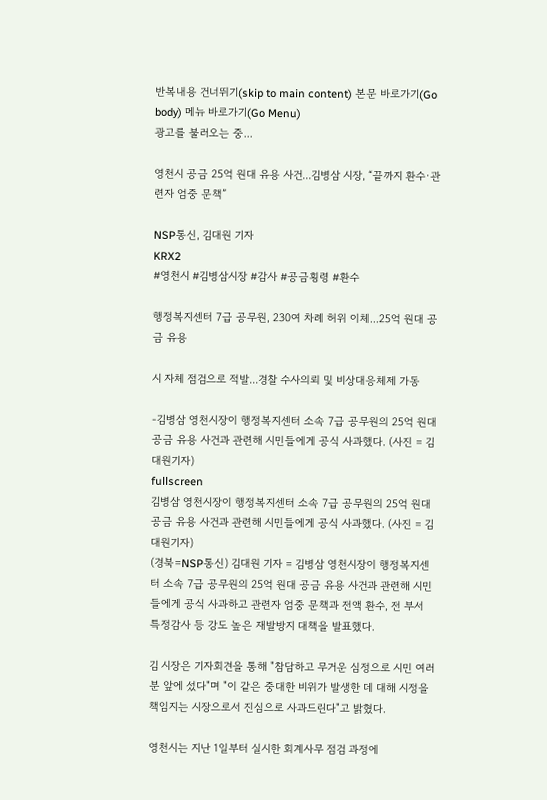반복내용 건너뛰기(skip to main content) 본문 바로가기(Go body) 메뉴 바로가기(Go Menu)
광고를 불러오는 중...

영천시 공금 25억 원대 유용 사건...김병삼 시장, “끝까지 환수·관련자 엄중 문책”

NSP통신, 김대원 기자
KRX2
#영천시 #김병삼시장 #감사 #공금횡령 #환수

행정복지센터 7급 공무원, 230여 차례 허위 이체...25억 원대 공금 유용

시 자체 점검으로 적발...경찰 수사의뢰 및 비상대응체제 가동

-김병삼 영천시장이 행정복지센터 소속 7급 공무원의 25억 원대 공금 유용 사건과 관련해 시민들에게 공식 사과했다. (사진 = 김대원기자)
fullscreen
김병삼 영천시장이 행정복지센터 소속 7급 공무원의 25억 원대 공금 유용 사건과 관련해 시민들에게 공식 사과했다. (사진 = 김대원기자)
(경북=NSP통신) 김대원 기자 = 김병삼 영천시장이 행정복지센터 소속 7급 공무원의 25억 원대 공금 유용 사건과 관련해 시민들에게 공식 사과하고 관련자 엄중 문책과 전액 환수, 전 부서 특정감사 등 강도 높은 재발방지 대책을 발표했다.

김 시장은 기자회견을 통해 "참담하고 무거운 심정으로 시민 여러분 앞에 섰다"며 "이 같은 중대한 비위가 발생한 데 대해 시정을 책임지는 시장으로서 진심으로 사과드린다"고 밝혔다.

영천시는 지난 1일부터 실시한 회계사무 점검 과정에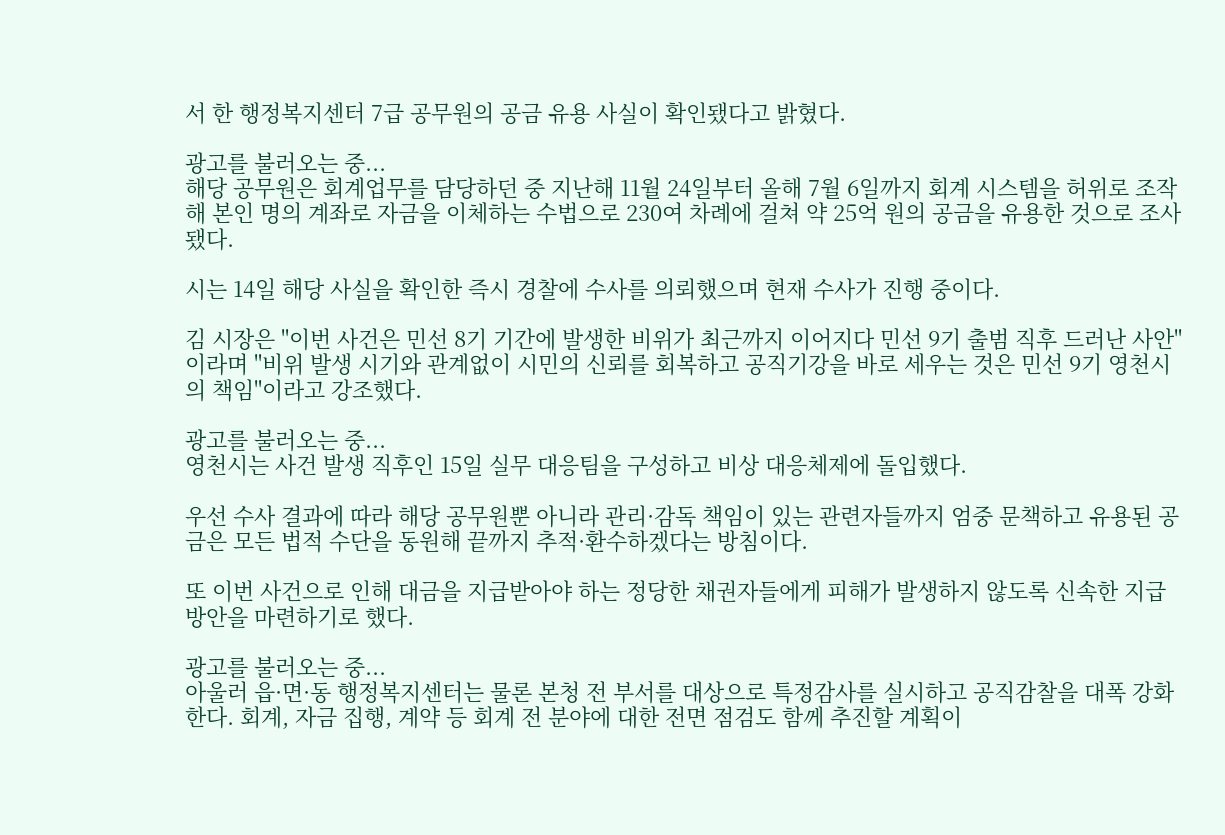서 한 행정복지센터 7급 공무원의 공금 유용 사실이 확인됐다고 밝혔다.

광고를 불러오는 중...
해당 공무원은 회계업무를 담당하던 중 지난해 11월 24일부터 올해 7월 6일까지 회계 시스템을 허위로 조작해 본인 명의 계좌로 자금을 이체하는 수법으로 230여 차례에 걸쳐 약 25억 원의 공금을 유용한 것으로 조사됐다.

시는 14일 해당 사실을 확인한 즉시 경찰에 수사를 의뢰했으며 현재 수사가 진행 중이다.

김 시장은 "이번 사건은 민선 8기 기간에 발생한 비위가 최근까지 이어지다 민선 9기 출범 직후 드러난 사안"이라며 "비위 발생 시기와 관계없이 시민의 신뢰를 회복하고 공직기강을 바로 세우는 것은 민선 9기 영천시의 책임"이라고 강조했다.

광고를 불러오는 중...
영천시는 사건 발생 직후인 15일 실무 대응팀을 구성하고 비상 대응체제에 돌입했다.

우선 수사 결과에 따라 해당 공무원뿐 아니라 관리·감독 책임이 있는 관련자들까지 엄중 문책하고 유용된 공금은 모든 법적 수단을 동원해 끝까지 추적·환수하겠다는 방침이다.

또 이번 사건으로 인해 대금을 지급받아야 하는 정당한 채권자들에게 피해가 발생하지 않도록 신속한 지급 방안을 마련하기로 했다.

광고를 불러오는 중...
아울러 읍·면·동 행정복지센터는 물론 본청 전 부서를 대상으로 특정감사를 실시하고 공직감찰을 대폭 강화한다. 회계, 자금 집행, 계약 등 회계 전 분야에 대한 전면 점검도 함께 추진할 계획이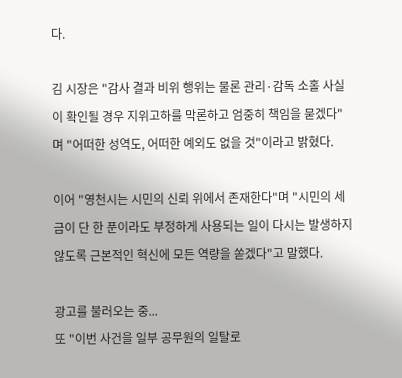다.

김 시장은 "감사 결과 비위 행위는 물론 관리·감독 소홀 사실이 확인될 경우 지위고하를 막론하고 엄중히 책임을 묻겠다"며 "어떠한 성역도, 어떠한 예외도 없을 것"이라고 밝혔다.

이어 "영천시는 시민의 신뢰 위에서 존재한다"며 "시민의 세금이 단 한 푼이라도 부정하게 사용되는 일이 다시는 발생하지 않도록 근본적인 혁신에 모든 역량을 쏟겠다"고 말했다.

광고를 불러오는 중...
또 "이번 사건을 일부 공무원의 일탈로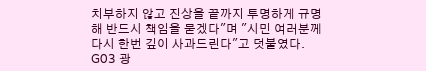치부하지 않고 진상을 끝까지 투명하게 규명해 반드시 책임을 묻겠다"며 "시민 여러분께 다시 한번 깊이 사과드린다"고 덧붙였다.
G03 광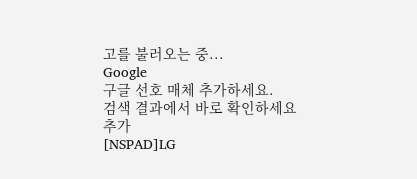고를 불러오는 중...
Google
구글 선호 매체 추가하세요.
검색 결과에서 바로 확인하세요
추가
[NSPAD]LG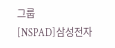그룹
[NSPAD]삼성전자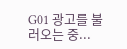G01 광고를 불러오는 중...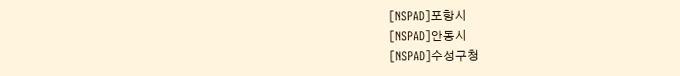[NSPAD]포항시
[NSPAD]안동시
[NSPAD]수성구청